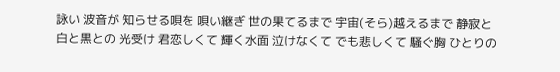詠い 波音が 知らせる唄を 唄い継ぎ 世の果てるまで 宇宙(そら)越えるまで 静寂と 白と黒との 光受け 君恋しくて 輝く水面 泣けなくて でも悲しくて 騒ぐ胸 ひとりの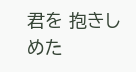君を 抱きしめた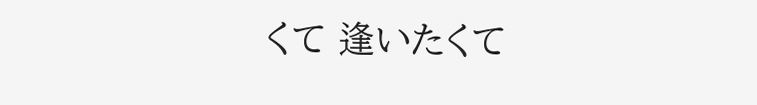くて 逢いたくて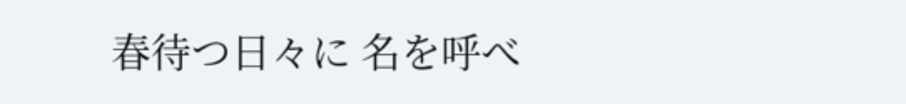春待つ日々に 名を呼べ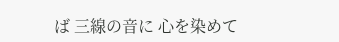ば 三線の音に 心を染めて